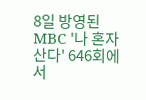8일 방영된 MBC '나 혼자 산다' 646회에서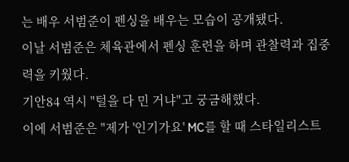는 배우 서범준이 펜싱을 배우는 모습이 공개됐다.
이날 서범준은 체육관에서 펜싱 훈련을 하며 관찰력과 집중력을 키웠다.
기안84 역시 "털을 다 민 거냐"고 궁금해했다.
이에 서범준은 "제가 '인기가요' MC를 할 때 스타일리스트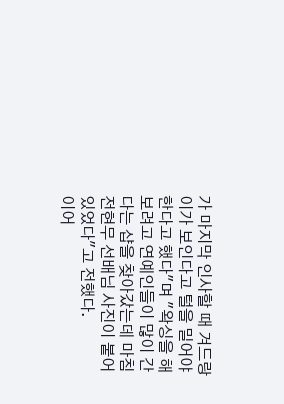가 마지막 인사할 때 겨드랑이가 보인다고 털을 밀어야 한다고 했다"며 "왁싱을 해보려고 연예인들이 많이 간다는 샵을 찾아갔는데 마침 전현무 선배님 사진이 붙어 있었다"고 전했다.
이어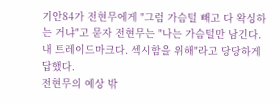기안84가 전현무에게 "그럼 가슴털 빼고 다 왁싱하는 거냐"고 묻자 전현무는 "나는 가슴털만 남긴다. 내 트레이드마크다. 섹시함을 위해"라고 당당하게 답했다.
전현무의 예상 밖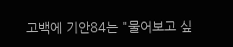고백에 기안84는 "물어보고 싶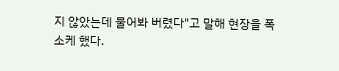지 않았는데 물어봐 버렸다"고 말해 현장을 폭소케 했다.